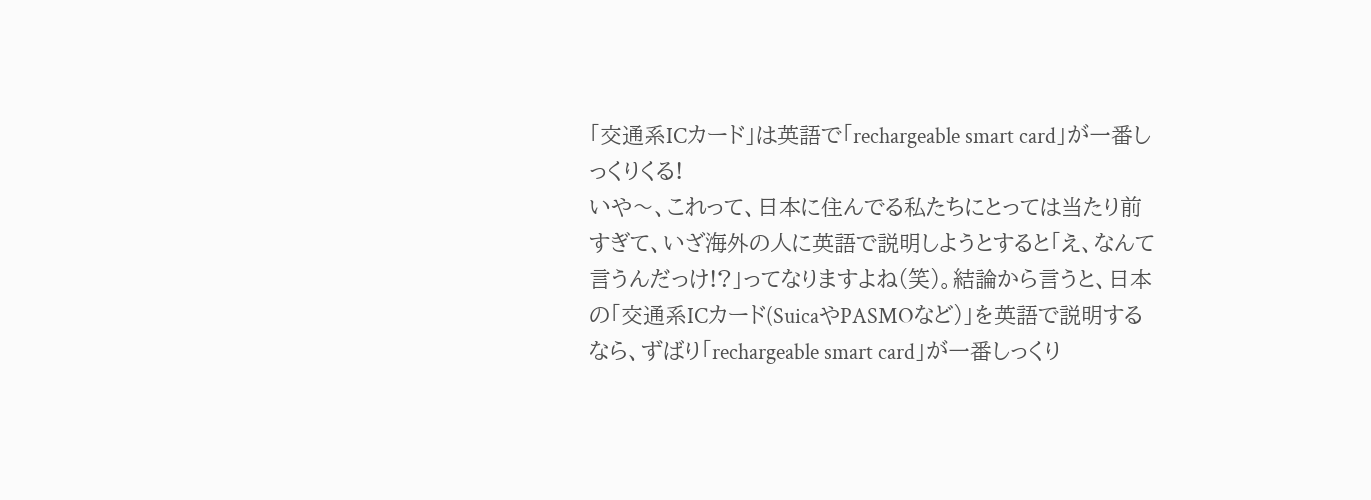「交通系ICカード」は英語で「rechargeable smart card」が一番しっくりくる!
いや〜、これって、日本に住んでる私たちにとっては当たり前すぎて、いざ海外の人に英語で説明しようとすると「え、なんて言うんだっけ!?」ってなりますよね(笑)。結論から言うと、日本の「交通系ICカード(SuicaやPASMOなど)」を英語で説明するなら、ずばり「rechargeable smart card」が一番しっくり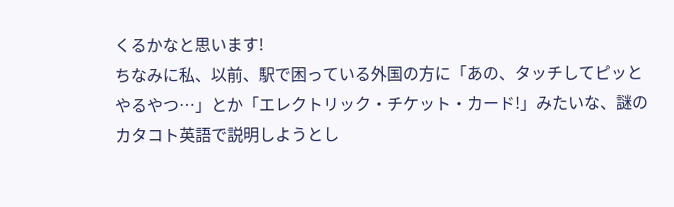くるかなと思います!
ちなみに私、以前、駅で困っている外国の方に「あの、タッチしてピッとやるやつ…」とか「エレクトリック・チケット・カード!」みたいな、謎のカタコト英語で説明しようとし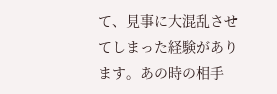て、見事に大混乱させてしまった経験があります。あの時の相手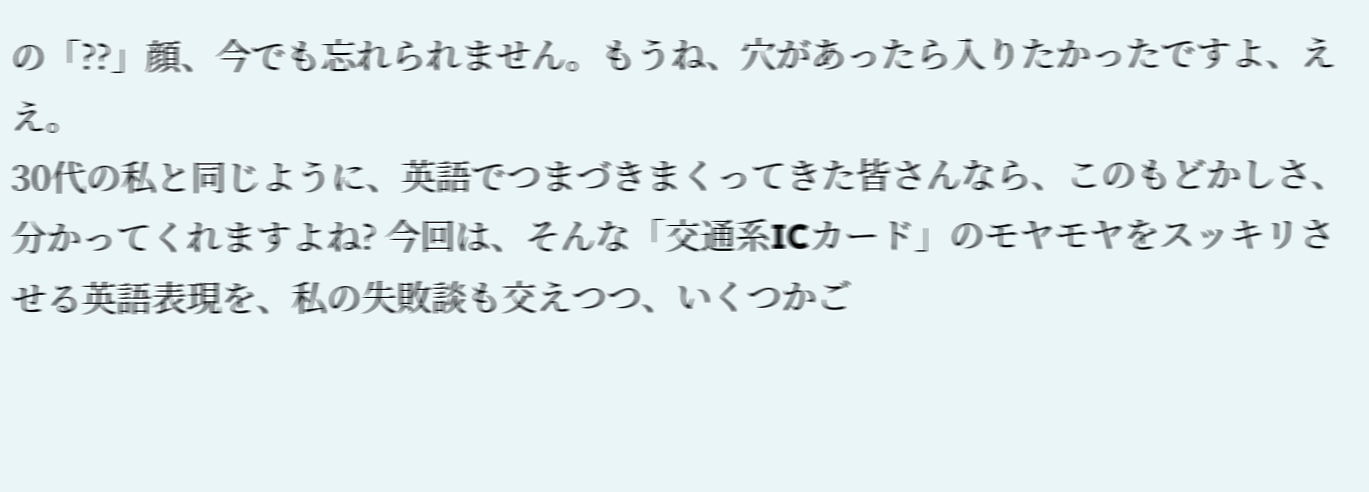の「??」顔、今でも忘れられません。もうね、穴があったら入りたかったですよ、ええ。
30代の私と同じように、英語でつまづきまくってきた皆さんなら、このもどかしさ、分かってくれますよね? 今回は、そんな「交通系ICカード」のモヤモヤをスッキリさせる英語表現を、私の失敗談も交えつつ、いくつかご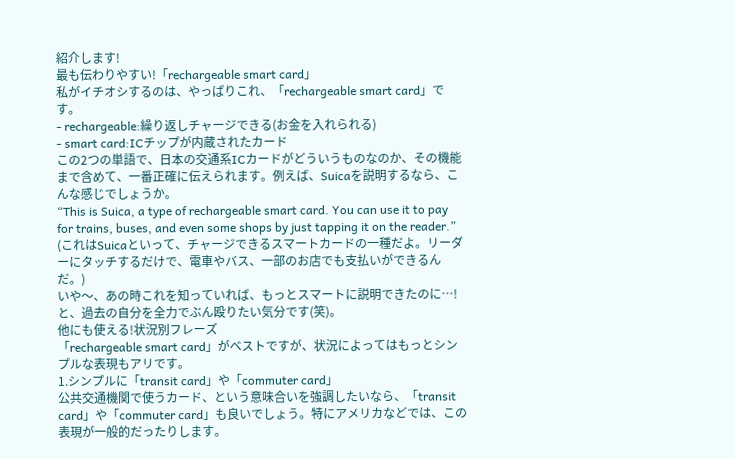紹介します!
最も伝わりやすい!「rechargeable smart card」
私がイチオシするのは、やっぱりこれ、「rechargeable smart card」です。
- rechargeable:繰り返しチャージできる(お金を入れられる)
- smart card:ICチップが内蔵されたカード
この2つの単語で、日本の交通系ICカードがどういうものなのか、その機能まで含めて、一番正確に伝えられます。例えば、Suicaを説明するなら、こんな感じでしょうか。
“This is Suica, a type of rechargeable smart card. You can use it to pay for trains, buses, and even some shops by just tapping it on the reader.”
(これはSuicaといって、チャージできるスマートカードの一種だよ。リーダーにタッチするだけで、電車やバス、一部のお店でも支払いができるんだ。)
いや〜、あの時これを知っていれば、もっとスマートに説明できたのに…!と、過去の自分を全力でぶん殴りたい気分です(笑)。
他にも使える!状況別フレーズ
「rechargeable smart card」がベストですが、状況によってはもっとシンプルな表現もアリです。
1.シンプルに「transit card」や「commuter card」
公共交通機関で使うカード、という意味合いを強調したいなら、「transit card」や「commuter card」も良いでしょう。特にアメリカなどでは、この表現が一般的だったりします。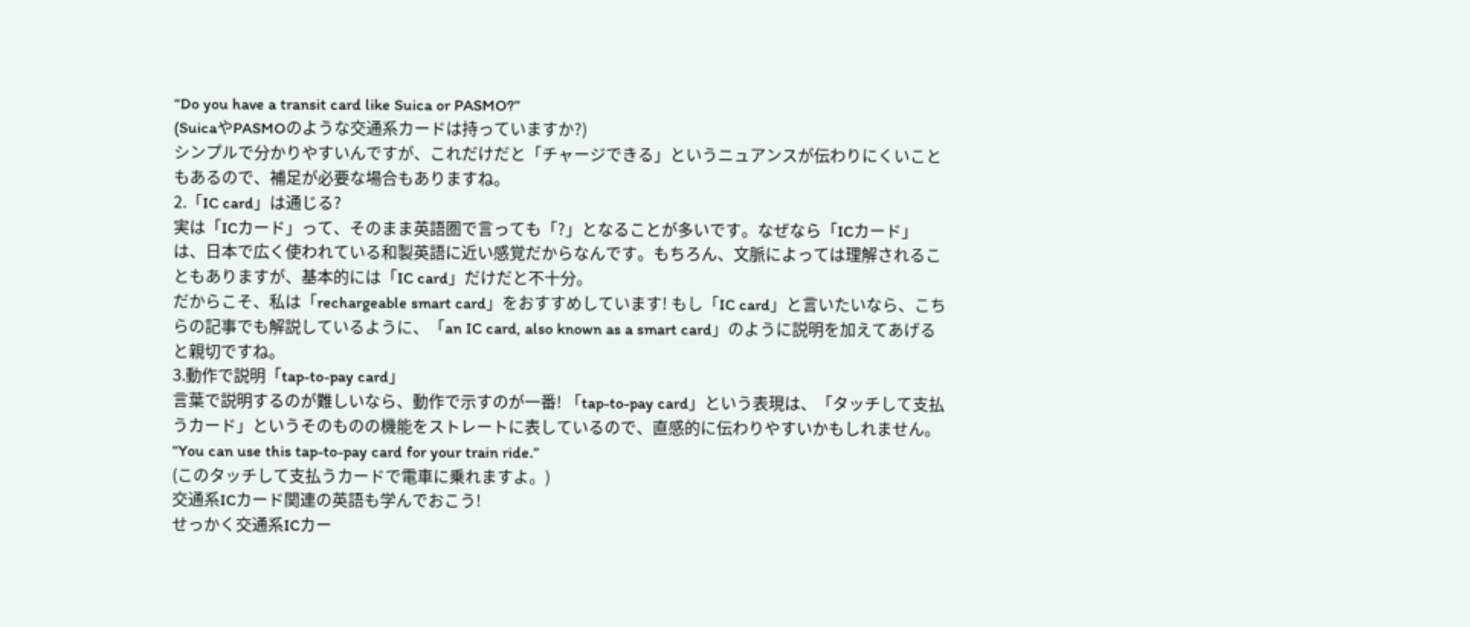“Do you have a transit card like Suica or PASMO?”
(SuicaやPASMOのような交通系カードは持っていますか?)
シンプルで分かりやすいんですが、これだけだと「チャージできる」というニュアンスが伝わりにくいこともあるので、補足が必要な場合もありますね。
2.「IC card」は通じる?
実は「ICカード」って、そのまま英語圏で言っても「?」となることが多いです。なぜなら「ICカード」は、日本で広く使われている和製英語に近い感覚だからなんです。もちろん、文脈によっては理解されることもありますが、基本的には「IC card」だけだと不十分。
だからこそ、私は「rechargeable smart card」をおすすめしています! もし「IC card」と言いたいなら、こちらの記事でも解説しているように、「an IC card, also known as a smart card」のように説明を加えてあげると親切ですね。
3.動作で説明「tap-to-pay card」
言葉で説明するのが難しいなら、動作で示すのが一番! 「tap-to-pay card」という表現は、「タッチして支払うカード」というそのものの機能をストレートに表しているので、直感的に伝わりやすいかもしれません。
“You can use this tap-to-pay card for your train ride.”
(このタッチして支払うカードで電車に乗れますよ。)
交通系ICカード関連の英語も学んでおこう!
せっかく交通系ICカー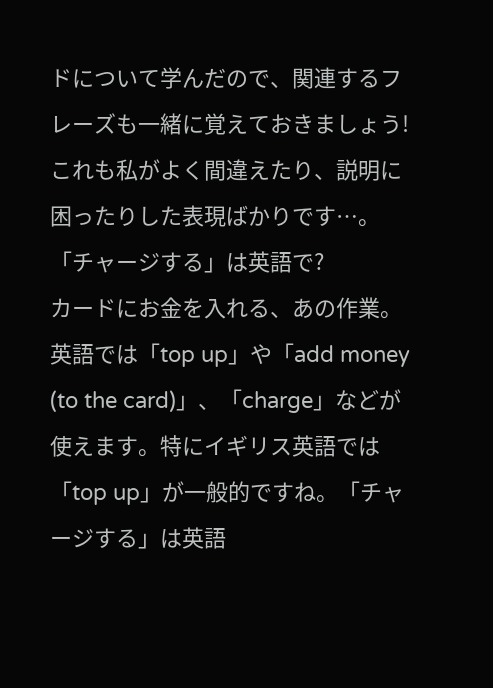ドについて学んだので、関連するフレーズも一緒に覚えておきましょう! これも私がよく間違えたり、説明に困ったりした表現ばかりです…。
「チャージする」は英語で?
カードにお金を入れる、あの作業。英語では「top up」や「add money (to the card)」、「charge」などが使えます。特にイギリス英語では「top up」が一般的ですね。「チャージする」は英語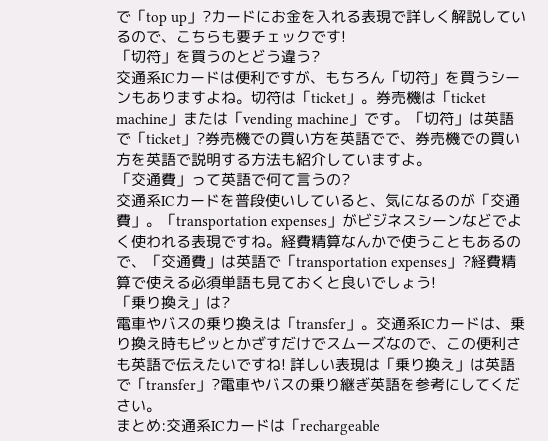で「top up」?カードにお金を入れる表現で詳しく解説しているので、こちらも要チェックです!
「切符」を買うのとどう違う?
交通系ICカードは便利ですが、もちろん「切符」を買うシーンもありますよね。切符は「ticket」。券売機は「ticket machine」または「vending machine」です。「切符」は英語で「ticket」?券売機での買い方を英語でで、券売機での買い方を英語で説明する方法も紹介していますよ。
「交通費」って英語で何て言うの?
交通系ICカードを普段使いしていると、気になるのが「交通費」。「transportation expenses」がビジネスシーンなどでよく使われる表現ですね。経費精算なんかで使うこともあるので、「交通費」は英語で「transportation expenses」?経費精算で使える必須単語も見ておくと良いでしょう!
「乗り換え」は?
電車やバスの乗り換えは「transfer」。交通系ICカードは、乗り換え時もピッとかざすだけでスムーズなので、この便利さも英語で伝えたいですね! 詳しい表現は「乗り換え」は英語で「transfer」?電車やバスの乗り継ぎ英語を参考にしてください。
まとめ:交通系ICカードは「rechargeable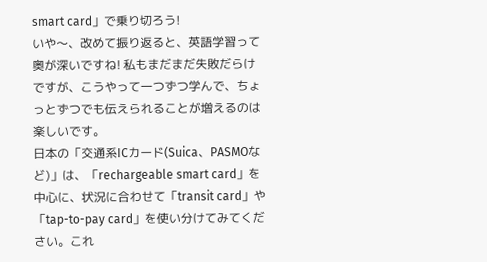smart card」で乗り切ろう!
いや〜、改めて振り返ると、英語学習って奥が深いですね! 私もまだまだ失敗だらけですが、こうやって一つずつ学んで、ちょっとずつでも伝えられることが増えるのは楽しいです。
日本の「交通系ICカード(Suica、PASMOなど)」は、「rechargeable smart card」を中心に、状況に合わせて「transit card」や「tap-to-pay card」を使い分けてみてください。これ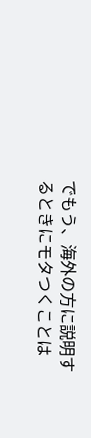でもう、海外の方に説明するときにモタつくことは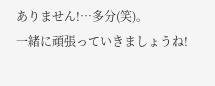ありません!…多分(笑)。
一緒に頑張っていきましょうね!